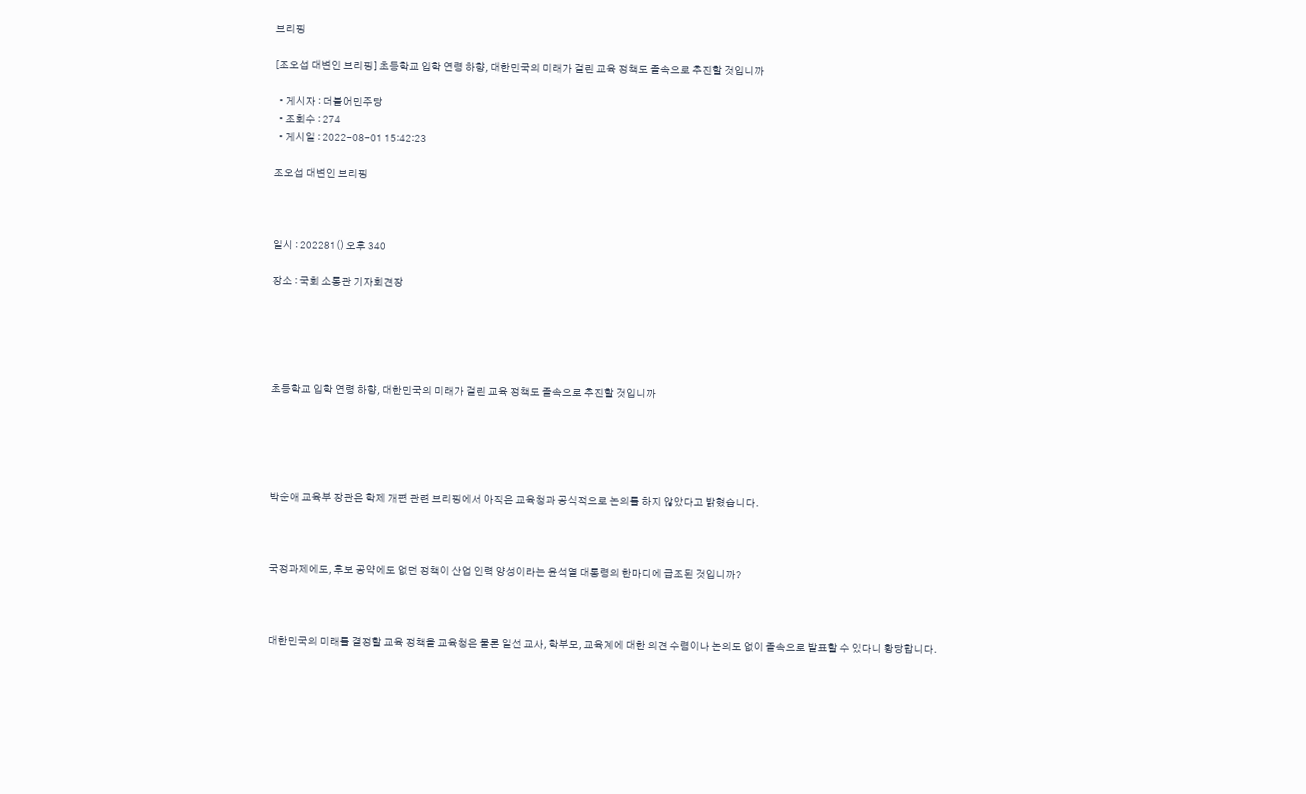브리핑

[조오섭 대변인 브리핑] 초등학교 입학 연령 하향, 대한민국의 미래가 걸린 교육 정책도 졸속으로 추진할 것입니까

  • 게시자 : 더불어민주당
  • 조회수 : 274
  • 게시일 : 2022-08-01 15:42:23

조오섭 대변인 브리핑



일시 : 202281() 오후 340

장소 : 국회 소통관 기자회견장





초등학교 입학 연령 하향, 대한민국의 미래가 걸린 교육 정책도 졸속으로 추진할 것입니까





박순애 교육부 장관은 학제 개편 관련 브리핑에서 아직은 교육청과 공식적으로 논의를 하지 않았다고 밝혔습니다.



국정과제에도, 후보 공약에도 없던 정책이 산업 인력 양성이라는 윤석열 대통령의 한마디에 급조된 것입니까?



대한민국의 미래를 결정할 교육 정책을 교육청은 물론 일선 교사, 학부모, 교육계에 대한 의견 수렴이나 논의도 없이 졸속으로 발표할 수 있다니 황당합니다.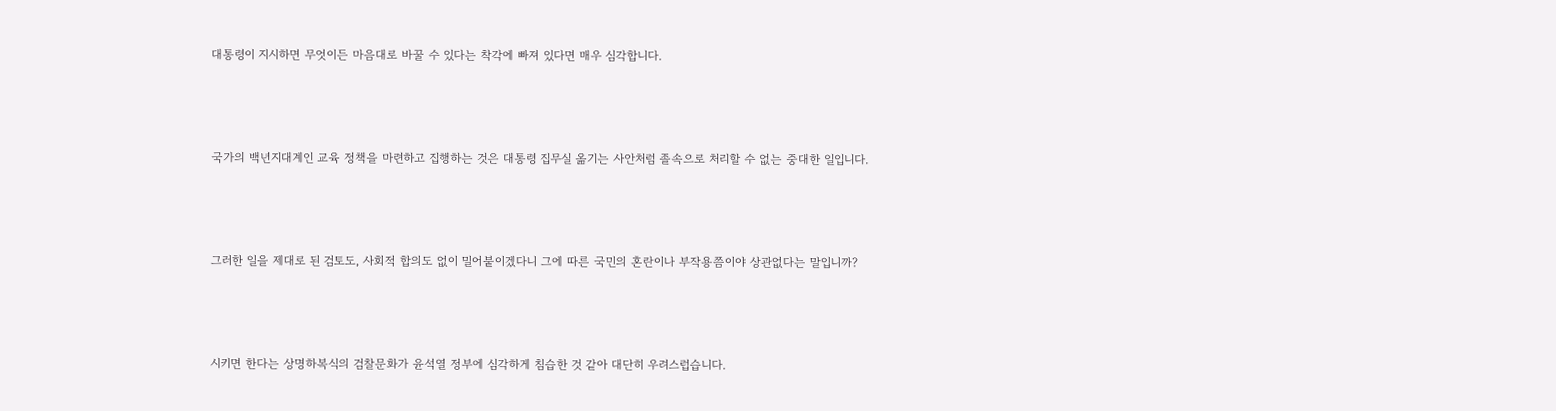대통령이 지시하면 무엇이든 마음대로 바꿀 수 있다는 착각에 빠져 있다면 매우 심각합니다.



국가의 백년지대계인 교육 정책을 마련하고 집행하는 것은 대통령 집무실 옮기는 사안처럼 졸속으로 처리할 수 없는 중대한 일입니다.



그러한 일을 제대로 된 검토도, 사회적 합의도 없이 밀어붙이겠다니 그에 따른 국민의 혼란이나 부작용쯤이야 상관없다는 말입니까?



시키면 한다는 상명하복식의 검찰문화가 윤석열 정부에 심각하게 침습한 것 같아 대단히 우려스럽습니다.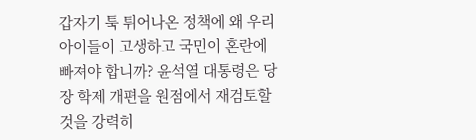갑자기 툭 튀어나온 정책에 왜 우리 아이들이 고생하고 국민이 혼란에 빠져야 합니까? 윤석열 대통령은 당장 학제 개편을 원점에서 재검토할 것을 강력히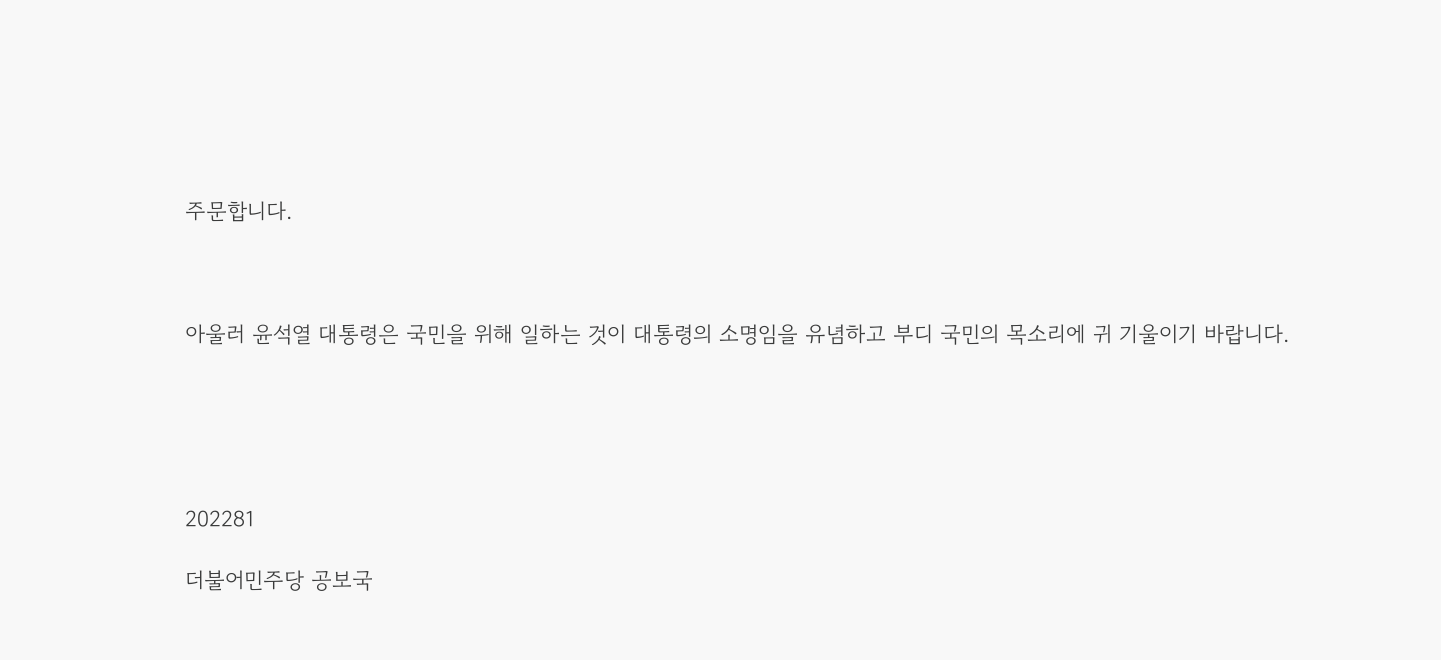주문합니다.



아울러 윤석열 대통령은 국민을 위해 일하는 것이 대통령의 소명임을 유념하고 부디 국민의 목소리에 귀 기울이기 바랍니다.





202281

더불어민주당 공보국